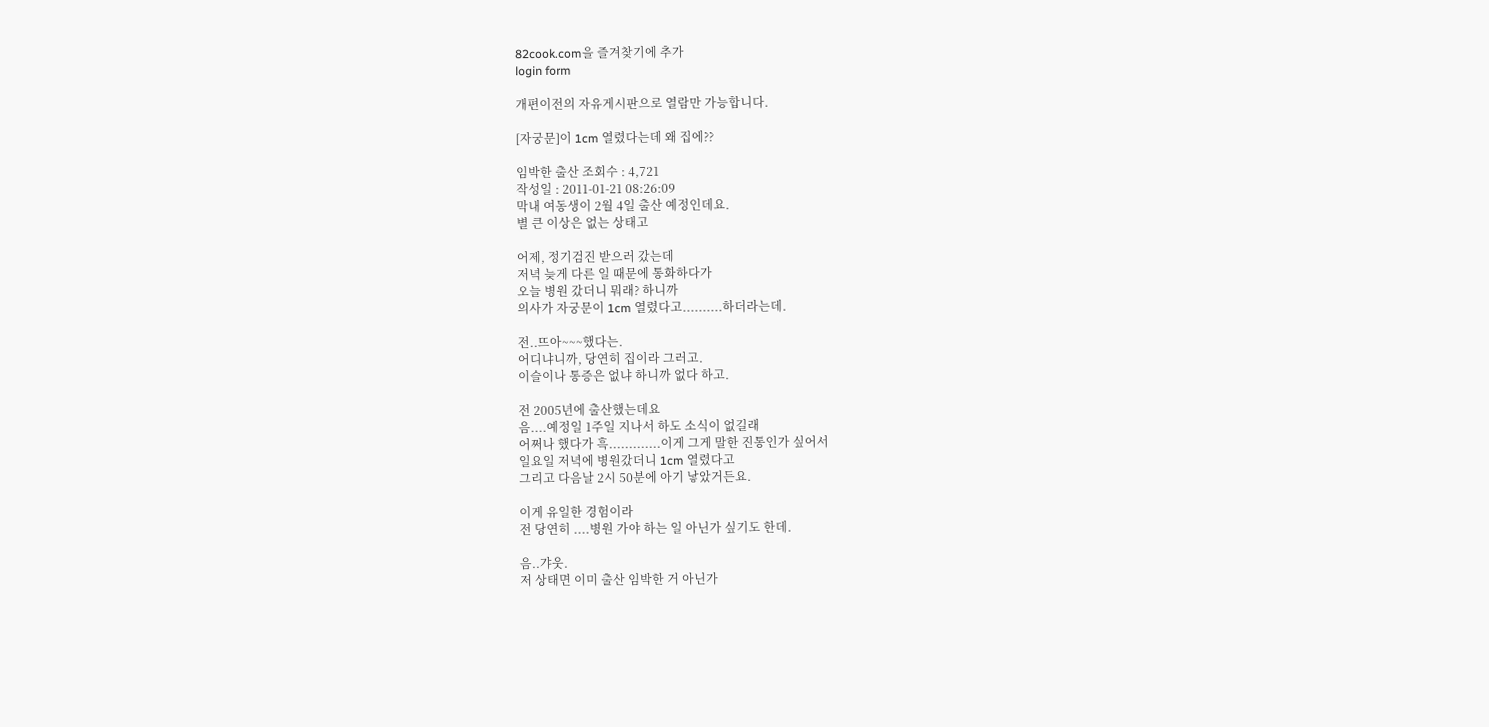82cook.com을 즐겨찾기에 추가
login form

개편이전의 자유게시판으로 열람만 가능합니다.

[자궁문]이 1cm 열렸다는데 왜 집에??

임박한 출산 조회수 : 4,721
작성일 : 2011-01-21 08:26:09
막내 여동생이 2월 4일 출산 예정인데요.
별 큰 이상은 없는 상태고

어제, 정기검진 받으러 갔는데
저녁 늦게 다른 일 때문에 통화하다가
오늘 병원 갔더니 뭐래? 하니까
의사가 자궁문이 1cm 열렸다고..........하더라는데.

전..뜨아~~~했다는.
어디냐니까, 당연히 집이라 그러고.
이슬이나 통증은 없냐 하니까 없다 하고.

전 2005년에 출산했는데요
음....예정일 1주일 지나서 하도 소식이 없길래
어쩌나 했다가 흑.............이게 그게 말한 진통인가 싶어서
일요일 저녁에 병원갔더니 1cm 열렸다고
그리고 다음날 2시 50분에 아기 낳았거든요.

이게 유일한 경험이라
전 당연히 ....병원 가야 하는 일 아닌가 싶기도 한데.

음..갸웃.
저 상태면 이미 출산 임박한 거 아닌가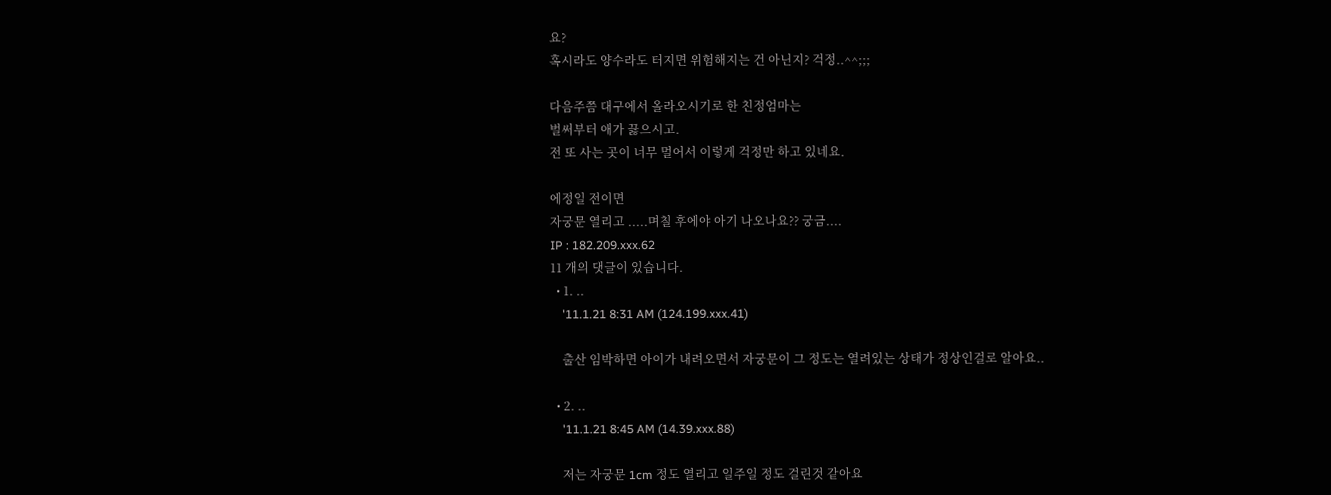요?
혹시라도 양수라도 터지면 위험해지는 건 아닌지? 걱정..^^;;;

다음주쯤 대구에서 올라오시기로 한 친정엄마는
벌써부터 애가 끓으시고.
전 또 사는 곳이 너무 멀어서 이렇게 걱정만 하고 있네요.

에정일 전이면
자궁문 열리고 .....며칠 후에야 아기 나오나요?? 궁금....
IP : 182.209.xxx.62
11 개의 댓글이 있습니다.
  • 1. ..
    '11.1.21 8:31 AM (124.199.xxx.41)

    출산 임박하면 아이가 내려오면서 자궁문이 그 정도는 열려있는 상태가 정상인걸로 알아요..

  • 2. ..
    '11.1.21 8:45 AM (14.39.xxx.88)

    저는 자궁문 1cm 정도 열리고 일주일 정도 걸린것 같아요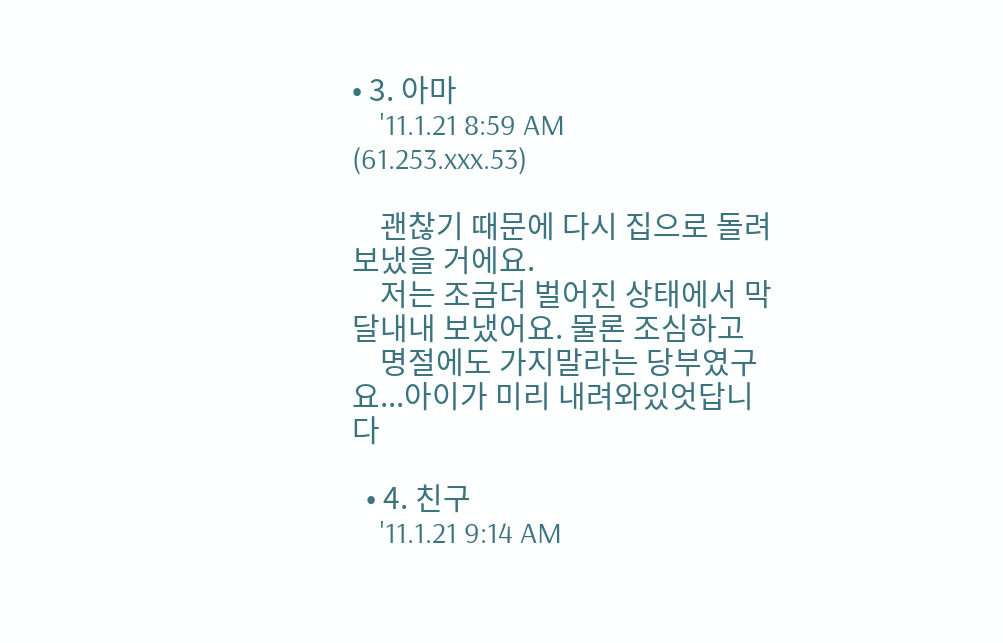• 3. 아마
    '11.1.21 8:59 AM (61.253.xxx.53)

    괜찮기 때문에 다시 집으로 돌려보냈을 거에요.
    저는 조금더 벌어진 상태에서 막달내내 보냈어요. 물론 조심하고
    명절에도 가지말라는 당부였구요...아이가 미리 내려와있엇답니다

  • 4. 친구
    '11.1.21 9:14 AM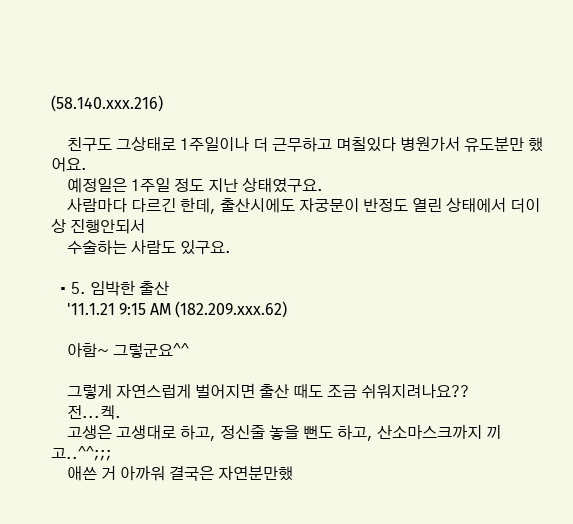(58.140.xxx.216)

    친구도 그상태로 1주일이나 더 근무하고 며칠있다 병원가서 유도분만 했어요.
    예정일은 1주일 정도 지난 상태였구요.
    사람마다 다르긴 한데, 출산시에도 자궁문이 반정도 열린 상태에서 더이상 진행안되서
    수술하는 사람도 있구요.

  • 5. 임박한 출산
    '11.1.21 9:15 AM (182.209.xxx.62)

    아함~ 그렇군요^^

    그렇게 자연스럽게 벌어지면 출산 때도 조금 쉬워지려나요??
    전...켁.
    고생은 고생대로 하고, 정신줄 놓을 뻔도 하고, 산소마스크까지 끼고..^^;;;
    애쓴 거 아까워 결국은 자연분만했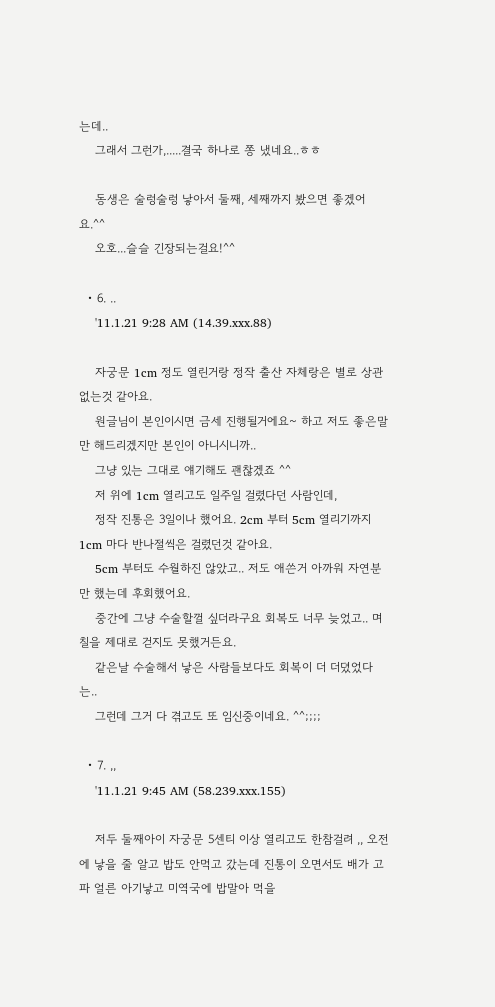는데..
    그래서 그런가,.....결국 하나로 쫑 냈네요..ㅎㅎ

    동생은 술렁술렁 낳아서 둘째, 세째까지 봤으면 좋겠어요.^^
    오호...슬슬 긴장되는걸요!^^

  • 6. ..
    '11.1.21 9:28 AM (14.39.xxx.88)

    자궁문 1cm 정도 열린거랑 정작 출산 자체랑은 별로 상관 없는것 같아요.
    원글님이 본인이시면 금세 진행될거에요~ 하고 저도 좋은말만 해드리겠지만 본인이 아니시니까..
    그냥 있는 그대로 얘기해도 괜찮겠죠 ^^
    저 위에 1cm 열리고도 일주일 걸렸다던 사람인데,
    정작 진통은 3일이나 했어요. 2cm 부터 5cm 열리기까지 1cm 마다 반나절씩은 걸렸던것 같아요.
    5cm 부터도 수월하진 않았고.. 저도 애쓴거 아까워 자연분만 했는데 후회했어요.
    중간에 그냥 수술할껄 싶더라구요 회복도 너무 늦었고.. 며칠을 제대로 걷지도 못했거든요.
    같은날 수술해서 낳은 사람들보다도 회복이 더 더뎠었다는..
    그런데 그거 다 겪고도 또 임신중이네요. ^^;;;;

  • 7. ,,
    '11.1.21 9:45 AM (58.239.xxx.155)

    저두 둘째아이 자궁문 5센티 이상 열리고도 한참걸려 ,, 오전에 낳을 줄 알고 밥도 안먹고 갔는데 진통이 오면서도 배가 고파 얼른 아기낳고 미역국에 밥말아 먹을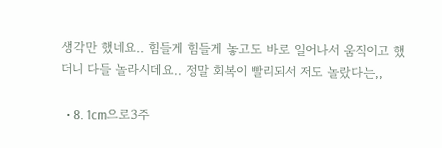생각만 했네요.. 힘들게 힘들게 놓고도 바로 일어나서 움직이고 했더니 다들 놀라시데요.. 정말 회복이 빨리되서 저도 놀랐다는,,

  • 8. 1cm으로3주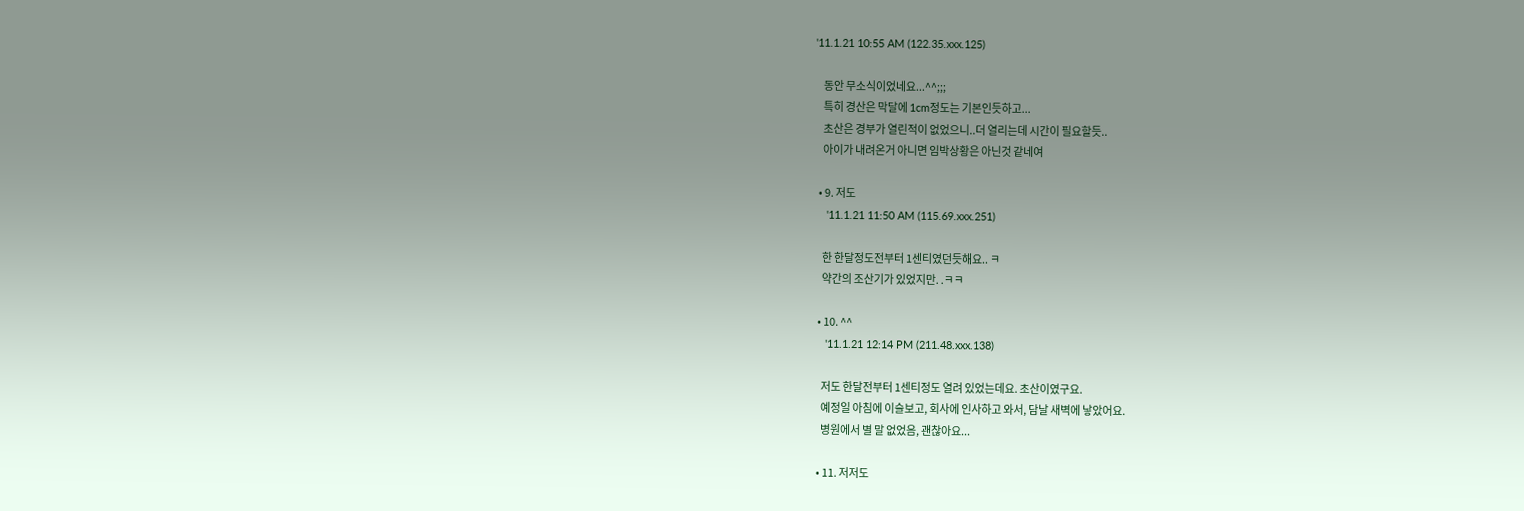'11.1.21 10:55 AM (122.35.xxx.125)

    동안 무소식이었네요...^^;;;
    특히 경산은 막달에 1cm정도는 기본인듯하고...
    초산은 경부가 열린적이 없었으니..더 열리는데 시간이 필요할듯..
    아이가 내려온거 아니면 임박상황은 아닌것 같네여

  • 9. 저도
    '11.1.21 11:50 AM (115.69.xxx.251)

    한 한달정도전부터 1센티였던듯해요.. ㅋ
    약간의 조산기가 있었지만. .ㅋㅋ

  • 10. ^^
    '11.1.21 12:14 PM (211.48.xxx.138)

    저도 한달전부터 1센티정도 열려 있었는데요. 초산이였구요.
    예정일 아침에 이슬보고, 회사에 인사하고 와서, 담날 새벽에 낳았어요.
    병원에서 별 말 없었음, 괜찮아요...

  • 11. 저저도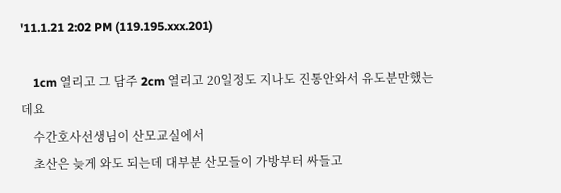'11.1.21 2:02 PM (119.195.xxx.201)

    1cm 열리고 그 담주 2cm 열리고 20일정도 지나도 진통안와서 유도분만했는데요
    수간호사선생님이 산모교실에서
    초산은 늦게 와도 되는데 대부분 산모들이 가방부터 싸들고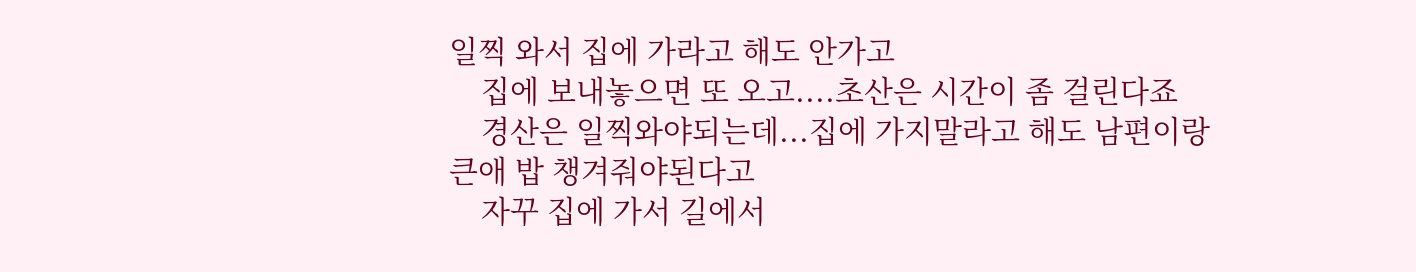일찍 와서 집에 가라고 해도 안가고
    집에 보내놓으면 또 오고....초산은 시간이 좀 걸린다죠
    경산은 일찍와야되는데...집에 가지말라고 해도 남편이랑 큰애 밥 챙겨줘야된다고
    자꾸 집에 가서 길에서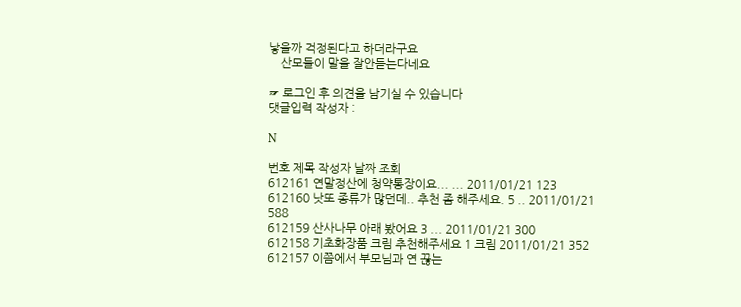낳을까 걱정된다고 하더라구요
    산모들이 말을 잘안듣는다네요

☞ 로그인 후 의견을 남기실 수 있습니다
댓글입력 작성자 :

N

번호 제목 작성자 날짜 조회
612161 연말정산에 청약통장이요... ... 2011/01/21 123
612160 낫또 종류가 많던데.. 추천 좀 해주세요. 5 .. 2011/01/21 588
612159 산사나무 아래 봤어요 3 ... 2011/01/21 300
612158 기초화장품 크림 추천해주세요 1 크림 2011/01/21 352
612157 이쯤에서 부모님과 연 끊는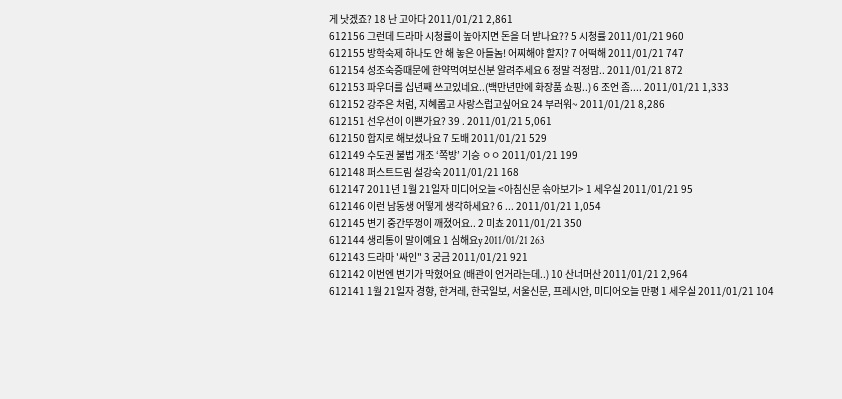게 낫겠죠? 18 난 고아다 2011/01/21 2,861
612156 그런데 드라마 시청률이 높아지면 돈을 더 받나요?? 5 시청률 2011/01/21 960
612155 방학숙제 하나도 안 해 놓은 아들놈! 어찌해야 할지? 7 어떡해 2011/01/21 747
612154 성조숙증때문에 한약먹여보신분 알려주세요 6 정말 걱정맘.. 2011/01/21 872
612153 파우더를 십년째 쓰고있네요..(백만년만에 화장품 쇼핑..) 6 조언 좀.... 2011/01/21 1,333
612152 강주은 처럼, 지혜롭고 사랑스럽고싶어요 24 부러워~ 2011/01/21 8,286
612151 선우선이 이쁜가요? 39 . 2011/01/21 5,061
612150 합지로 해보셨나요 7 도배 2011/01/21 529
612149 수도권 불법 개조 ‘쪽방’ 기승 ㅇㅇ 2011/01/21 199
612148 퍼스트드림 설강숙 2011/01/21 168
612147 2011년 1월 21일자 미디어오늘 <아침신문 솎아보기> 1 세우실 2011/01/21 95
612146 이런 남동생 어떻게 생각하세요? 6 ... 2011/01/21 1,054
612145 변기 중간뚜껑이 깨졌어요.. 2 미쵸 2011/01/21 350
612144 생리통이 말이예요 1 심해요y 2011/01/21 263
612143 드라마 '싸인" 3 궁금 2011/01/21 921
612142 이번엔 변기가 막혔어요 (배관이 언거라는데..) 10 산너머산 2011/01/21 2,964
612141 1월 21일자 경향, 한겨레, 한국일보, 서울신문, 프레시안, 미디어오늘 만평 1 세우실 2011/01/21 104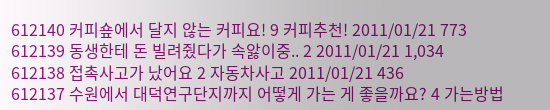612140 커피숖에서 달지 않는 커피요! 9 커피추천! 2011/01/21 773
612139 동생한테 돈 빌려줬다가 속앓이중.. 2 2011/01/21 1,034
612138 접촉사고가 났어요 2 자동차사고 2011/01/21 436
612137 수원에서 대덕연구단지까지 어떻게 가는 게 좋을까요? 4 가는방법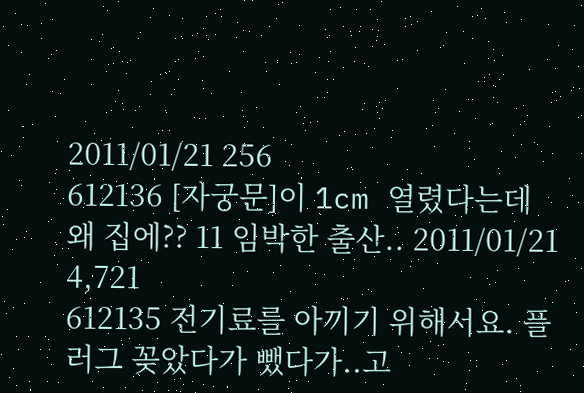2011/01/21 256
612136 [자궁문]이 1cm 열렸다는데 왜 집에?? 11 임박한 출산.. 2011/01/21 4,721
612135 전기료를 아끼기 위해서요. 플러그 꽂았다가 뺐다가..고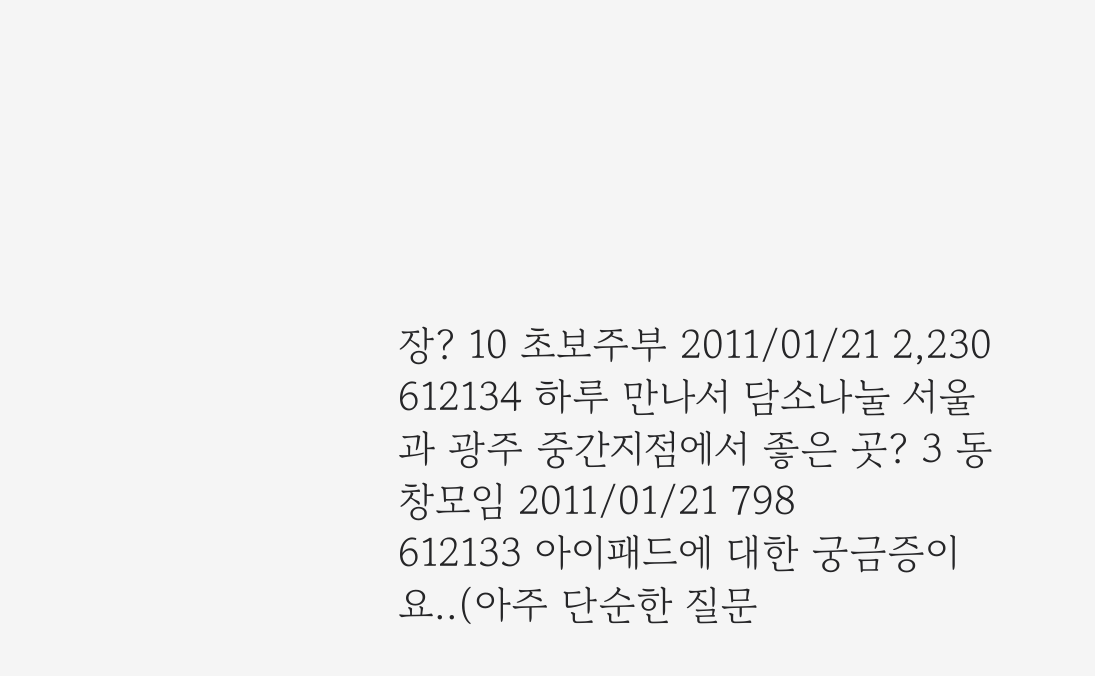장? 10 초보주부 2011/01/21 2,230
612134 하루 만나서 담소나눌 서울과 광주 중간지점에서 좋은 곳? 3 동창모임 2011/01/21 798
612133 아이패드에 대한 궁금증이요..(아주 단순한 질문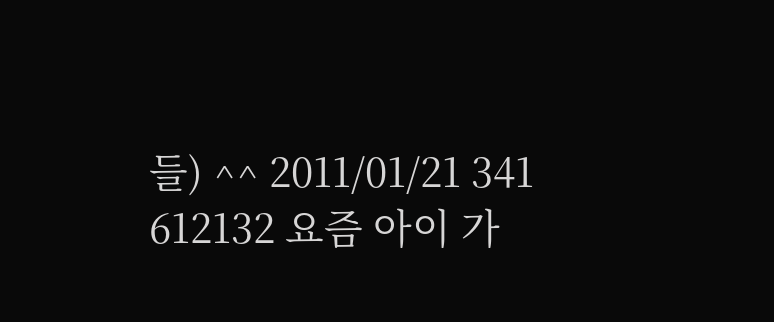들) ^^ 2011/01/21 341
612132 요즘 아이 가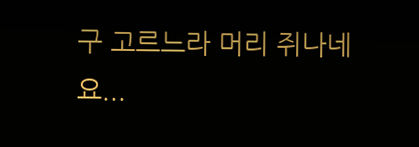구 고르느라 머리 쥐나네요...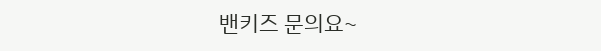밴키즈 문의요~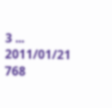3 ... 2011/01/21 768